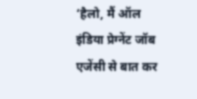‘हैलो, मैं ऑल इंडिया प्रेग्नेंट जॉब एजेंसी से बात कर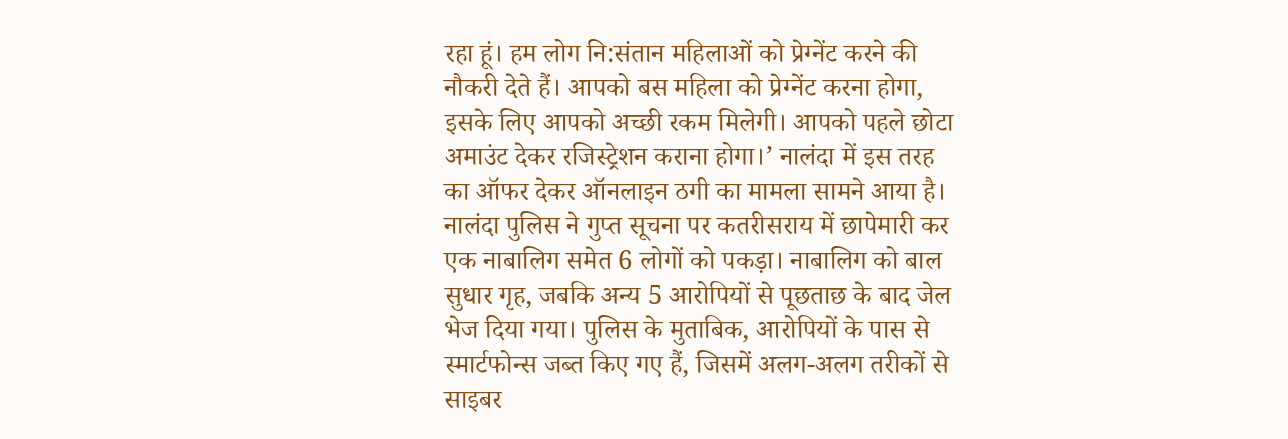रहा हूं। हम लोग नि:संतान महिलाओं को प्रेग्नेंट करने की नौकरी देते हैं। आपको बस महिला को प्रेग्नेंट करना होगा, इसके लिए आपको अच्छी रकम मिलेगी। आपको पहले छोटा अमाउंट देकर रजिस्ट्रेशन कराना होगा।’ नालंदा में इस तरह का ऑफर देकर ऑनलाइन ठगी का मामला सामने आया है। नालंदा पुलिस ने गुप्त सूचना पर कतरीसराय में छापेमारी कर एक नाबालिग समेत 6 लोगों को पकड़ा। नाबालिग को बाल सुधार गृह, जबकि अन्य 5 आरोपियों से पूछताछ के बाद जेल भेज दिया गया। पुलिस के मुताबिक, आरोपियों के पास से स्मार्टफोन्स जब्त किए गए हैं, जिसमें अलग-अलग तरीकों से साइबर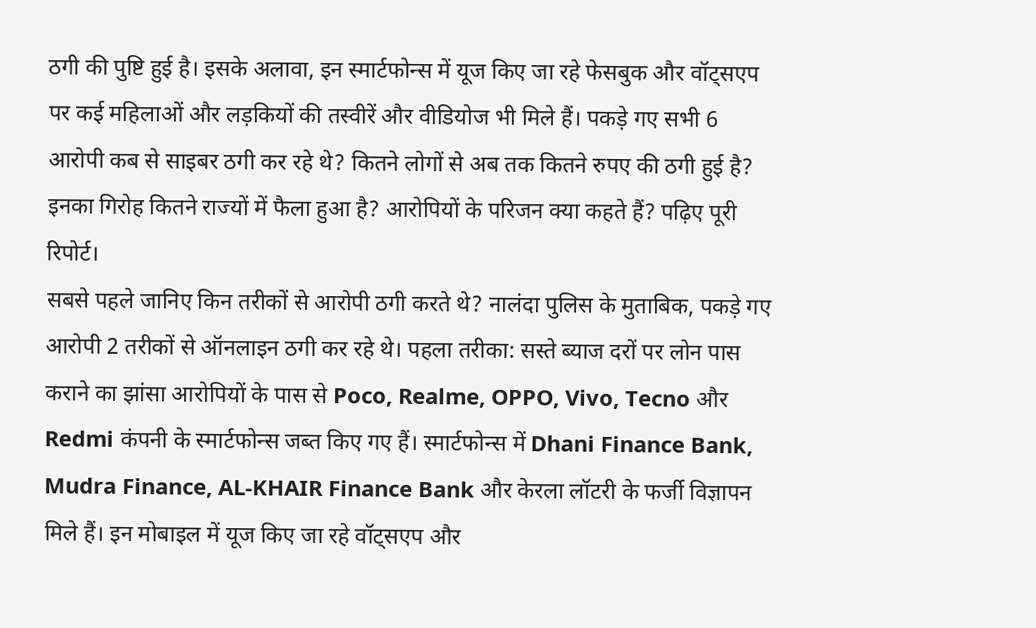ठगी की पुष्टि हुई है। इसके अलावा, इन स्मार्टफोन्स में यूज किए जा रहे फेसबुक और वॉट्सएप पर कई महिलाओं और लड़कियों की तस्वीरें और वीडियोज भी मिले हैं। पकड़े गए सभी 6 आरोपी कब से साइबर ठगी कर रहे थे? कितने लोगों से अब तक कितने रुपए की ठगी हुई है? इनका गिरोह कितने राज्यों में फैला हुआ है? आरोपियों के परिजन क्या कहते हैं? पढ़िए पूरी रिपोर्ट।
सबसे पहले जानिए किन तरीकों से आरोपी ठगी करते थे? नालंदा पुलिस के मुताबिक, पकड़े गए आरोपी 2 तरीकों से ऑनलाइन ठगी कर रहे थे। पहला तरीका: सस्ते ब्याज दरों पर लोन पास कराने का झांसा आरोपियों के पास से Poco, Realme, OPPO, Vivo, Tecno और Redmi कंपनी के स्मार्टफोन्स जब्त किए गए हैं। स्मार्टफोन्स में Dhani Finance Bank, Mudra Finance, AL-KHAIR Finance Bank और केरला लॉटरी के फर्जी विज्ञापन मिले हैं। इन मोबाइल में यूज किए जा रहे वॉट्सएप और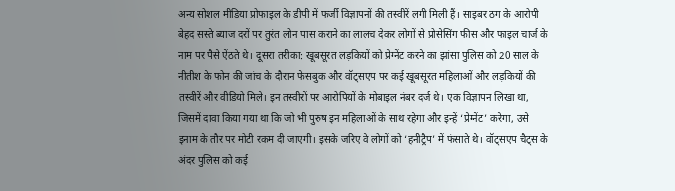अन्य सोशल मीडिया प्रोफाइल के डीपी में फर्जी विज्ञापनों की तस्वीरें लगी मिली हैं। साइबर ठग के आरोपी बेहद सस्ते ब्याज दरों पर तुरंत लोन पास कराने का लालच देकर लोगों से प्रोसेसिंग फीस और फाइल चार्ज के नाम पर पैसे ऐंठते थे। दूसरा तरीका: खूबसूरत लड़कियों को प्रेग्नेंट करने का झांसा पुलिस को 20 साल के नीतीश के फोन की जांच के दौरान फेसबुक और वॉट्सएप पर कई खूबसूरत महिलाओं और लड़कियों की तस्वीरें और वीडियो मिले। इन तस्वीरों पर आरोपियों के मोबाइल नंबर दर्ज थे। एक विज्ञापन लिखा था, जिसमें दावा किया गया था कि जो भी पुरुष इन महिलाओं के साथ रहेगा और इन्हें ‘प्रेग्नेंट’ करेगा, उसे इनाम के तौर पर मोटी रकम दी जाएगी। इसके जरिए वे लोगों को ‘हनीट्रैप’ में फंसाते थे। वॉट्सएप चैट्स के अंदर पुलिस को कई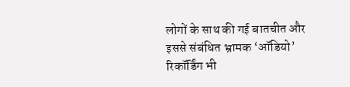लोगों के साथ की गई बातचीत और इससे संबंधित भ्रामक ‘ऑडियो’ रिकॉर्डिंग भी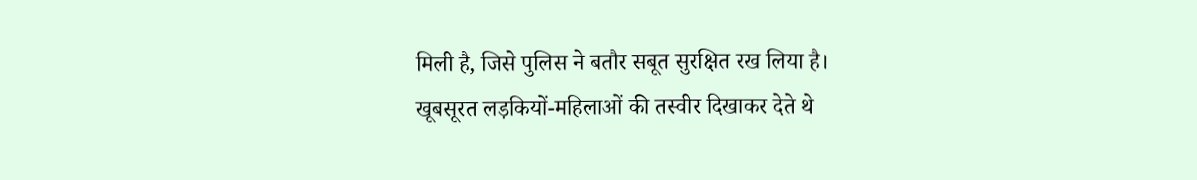मिली है, जिसे पुलिस ने बतौर सबूत सुरक्षित रख लिया है।
खूबसूरत लड़कियों-महिलाओं की तस्वीर दिखाकर देते थे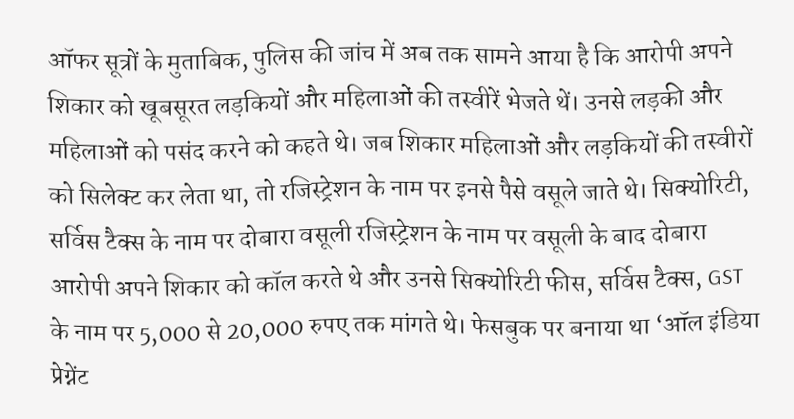ऑफर सूत्रों के मुताबिक, पुलिस की जांच में अब तक सामने आया है कि आरोपी अपने शिकार को खूबसूरत लड़कियों और महिलाओं की तस्वीरें भेजते थें। उनसे लड़की और महिलाओं को पसंद करने को कहते थे। जब शिकार महिलाओं और लड़कियों की तस्वीरों को सिलेक्ट कर लेता था, तो रजिस्ट्रेशन के नाम पर इनसे पैसे वसूले जाते थे। सिक्योरिटी, सर्विस टैक्स के नाम पर दोबारा वसूली रजिस्ट्रेशन के नाम पर वसूली के बाद दोबारा आरोपी अपने शिकार को कॉल करते थे और उनसे सिक्योरिटी फीस, सर्विस टैक्स, GST के नाम पर 5,000 से 20,000 रुपए तक मांगते थे। फेसबुक पर बनाया था ‘ऑल इंडिया प्रेग्नेंट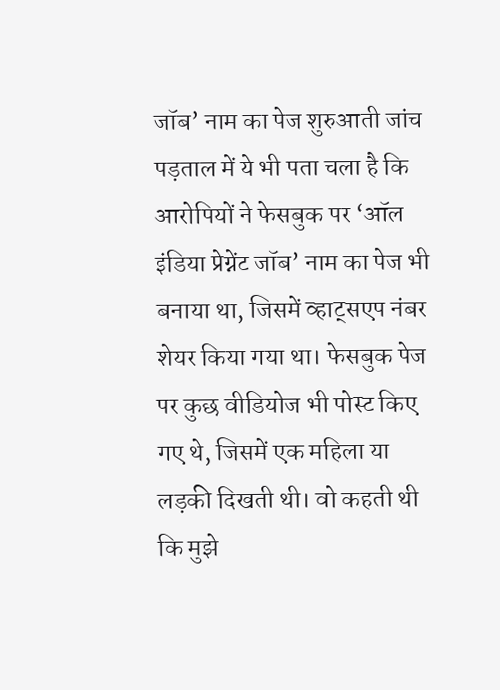जॉब’ नाम का पेज शुरुआती जांच पड़ताल में ये भी पता चला है कि आरोपियों ने फेसबुक पर ‘ऑल इंडिया प्रेग्नेंट जॉब’ नाम का पेज भी बनाया था, जिसमें व्हाट्सएप नंबर शेयर किया गया था। फेसबुक पेज पर कुछ वीडियोज भी पोस्ट किए गए थे, जिसमें एक महिला या लड़की दिखती थी। वो कहती थी कि मुझे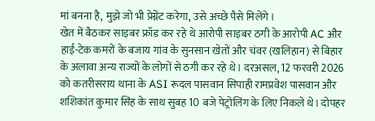मां बनना है, मुझे जो भी प्रेग्नेंट करेगा, उसे अच्छे पैसे मिलेंगे।
खेत में बैठकर साइबर फ्रॉड कर रहे थे आरोपी साइबर ठगी के आरोपी AC और हाई-टेक कमरों के बजाय गांव के सुनसान खेतों और चंवर (खलिहान) से बिहार के अलावा अन्य राज्यों के लोगों से ठगी कर रहे थे। दरअसल, 12 फरवरी 2026 को कतरीसराय थाना के ASI रूदल पासवान सिपाही रामप्रवेश पासवान और शशिकांत कुमार सिंह के साथ सुबह 10 बजे पेट्रोलिंग के लिए निकले थे। दोपहर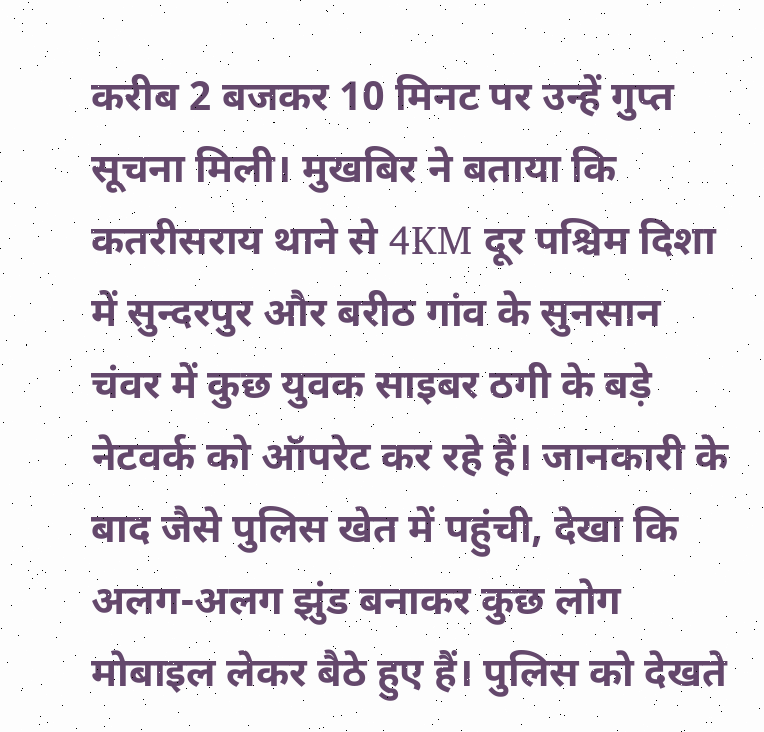करीब 2 बजकर 10 मिनट पर उन्हें गुप्त सूचना मिली। मुखबिर ने बताया कि कतरीसराय थाने से 4KM दूर पश्चिम दिशा में सुन्दरपुर और बरीठ गांव के सुनसान चंवर में कुछ युवक साइबर ठगी के बड़े नेटवर्क को ऑपरेट कर रहे हैं। जानकारी के बाद जैसे पुलिस खेत में पहुंची, देखा कि अलग-अलग झुंड बनाकर कुछ लोग मोबाइल लेकर बैठे हुए हैं। पुलिस को देखते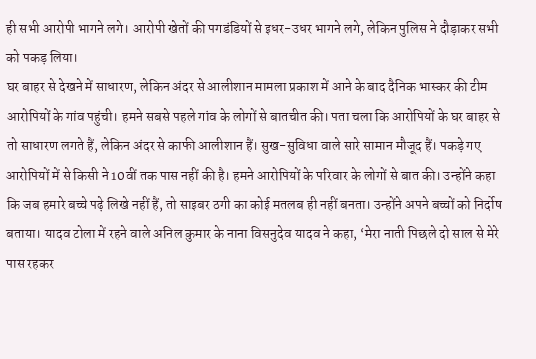ही सभी आरोपी भागने लगे। आरोपी खेतों की पगडंडियों से इधर-उधर भागने लगे, लेकिन पुलिस ने दौड़ाकर सभी को पकड़ लिया।
घर बाहर से देखने में साधारण, लेकिन अंदर से आलीशान मामला प्रकाश में आने के बाद दैनिक भास्कर की टीम आरोपियों के गांव पहुंची। हमने सबसे पहले गांव के लोगों से बातचीत की। पता चला कि आरोपियों के घर बाहर से तो साधारण लगते हैं, लेकिन अंदर से काफी आलीशान हैं। सुख-सुविधा वाले सारे सामान मौजूद हैं। पकड़े गए आरोपियों में से किसी ने 10वीं तक पास नहीं की है। हमने आरोपियों के परिवार के लोगों से बात की। उन्होंने कहा कि जब हमारे बच्चे पढ़े लिखे नहीं हैं, तो साइबर ठगी का कोई मतलब ही नहीं बनता। उन्होंने अपने बच्चों को निर्दोष बताया। यादव टोला में रहने वाले अनिल कुमार के नाना विसनुदेव यादव ने कहा, ‘मेरा नाती पिछले दो साल से मेरे पास रहकर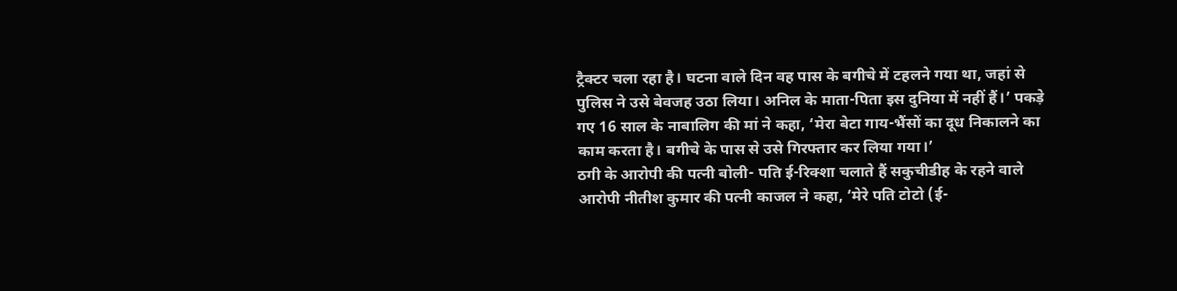ट्रैक्टर चला रहा है। घटना वाले दिन वह पास के बगीचे में टहलने गया था, जहां से पुलिस ने उसे बेवजह उठा लिया। अनिल के माता-पिता इस दुनिया में नहीं हैं।’ पकड़े गए 16 साल के नाबालिग की मां ने कहा, ‘मेरा बेटा गाय-भैंसों का दूध निकालने का काम करता है। बगीचे के पास से उसे गिरफ्तार कर लिया गया।’
ठगी के आरोपी की पत्नी बोली- पति ई-रिक्शा चलाते हैं सकुचीडीह के रहने वाले आरोपी नीतीश कुमार की पत्नी काजल ने कहा, ‘मेरे पति टोटो (ई-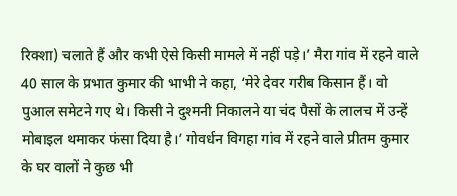रिक्शा) चलाते हैं और कभी ऐसे किसी मामले में नहीं पड़े।’ मैरा गांव में रहने वाले 40 साल के प्रभात कुमार की भाभी ने कहा, ‘मेरे देवर गरीब किसान हैं। वो पुआल समेटने गए थे। किसी ने दुश्मनी निकालने या चंद पैसों के लालच में उन्हें मोबाइल थमाकर फंसा दिया है।’ गोवर्धन विगहा गांव में रहने वाले प्रीतम कुमार के घर वालों ने कुछ भी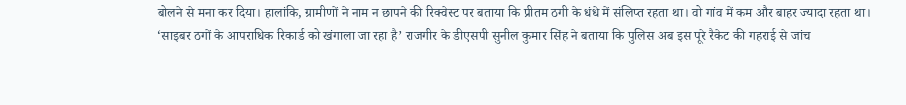बोलने से मना कर दिया। हालांकि, ग्रामीणों ने नाम न छापने की रिक्वेस्ट पर बताया कि प्रीतम ठगी के धंधे में संलिप्त रहता था। वो गांव में कम और बाहर ज्यादा रहता था।
‘साइबर ठगों के आपराधिक रिकार्ड को खंगाला जा रहा है’ राजगीर के डीएसपी सुनील कुमार सिंह ने बताया कि पुलिस अब इस पूरे रैकेट की गहराई से जांच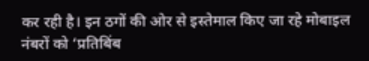कर रही है। इन ठगों की ओर से इस्तेमाल किए जा रहे मोबाइल नंबरों को ‘प्रतिबिंब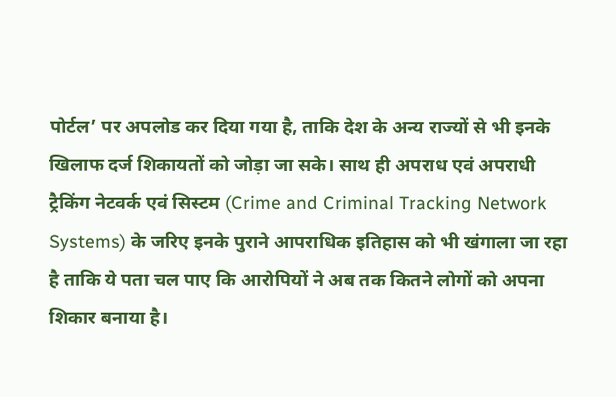पोर्टल’ पर अपलोड कर दिया गया है, ताकि देश के अन्य राज्यों से भी इनके खिलाफ दर्ज शिकायतों को जोड़ा जा सके। साथ ही अपराध एवं अपराधी ट्रैकिंग नेटवर्क एवं सिस्टम (Crime and Criminal Tracking Network Systems) के जरिए इनके पुराने आपराधिक इतिहास को भी खंगाला जा रहा है ताकि ये पता चल पाए कि आरोपियों ने अब तक कितने लोगों को अपना शिकार बनाया है।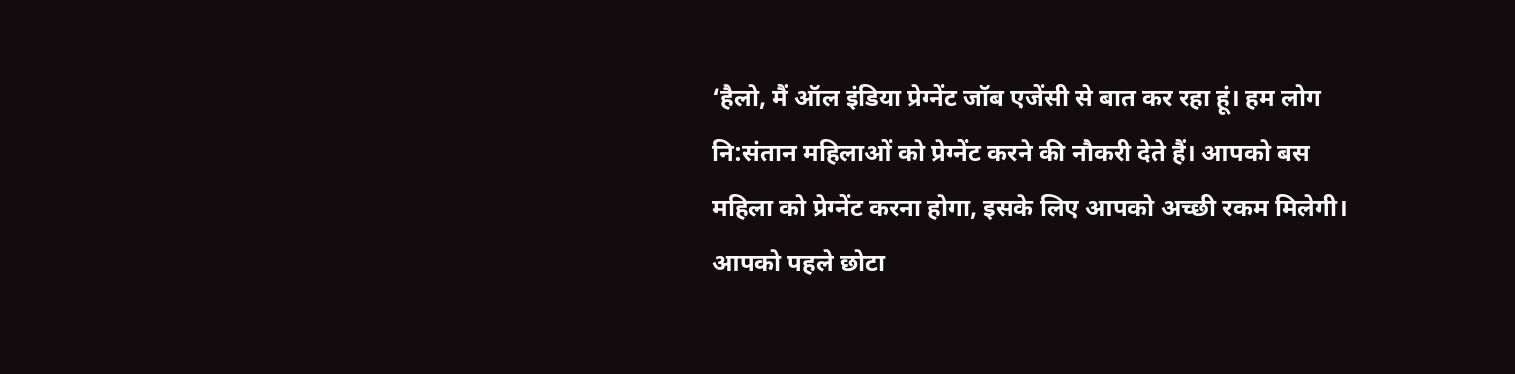‘हैलो, मैं ऑल इंडिया प्रेग्नेंट जॉब एजेंसी से बात कर रहा हूं। हम लोग नि:संतान महिलाओं को प्रेग्नेंट करने की नौकरी देते हैं। आपको बस महिला को प्रेग्नेंट करना होगा, इसके लिए आपको अच्छी रकम मिलेगी। आपको पहले छोटा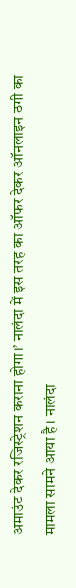अमाउंट देकर रजिस्ट्रेशन कराना होगा।’ नालंदा में इस तरह का ऑफर देकर ऑनलाइन ठगी का मामला सामने आया है। नालंदा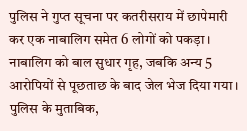पुलिस ने गुप्त सूचना पर कतरीसराय में छापेमारी कर एक नाबालिग समेत 6 लोगों को पकड़ा। नाबालिग को बाल सुधार गृह, जबकि अन्य 5 आरोपियों से पूछताछ के बाद जेल भेज दिया गया। पुलिस के मुताबिक,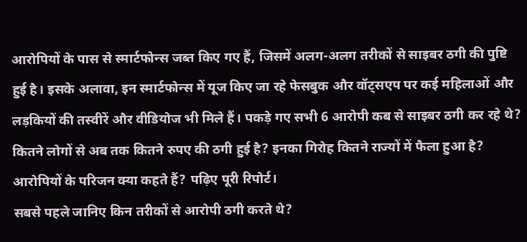आरोपियों के पास से स्मार्टफोन्स जब्त किए गए हैं, जिसमें अलग-अलग तरीकों से साइबर ठगी की पुष्टि हुई है। इसके अलावा, इन स्मार्टफोन्स में यूज किए जा रहे फेसबुक और वॉट्सएप पर कई महिलाओं और लड़कियों की तस्वीरें और वीडियोज भी मिले हैं। पकड़े गए सभी 6 आरोपी कब से साइबर ठगी कर रहे थे? कितने लोगों से अब तक कितने रुपए की ठगी हुई है? इनका गिरोह कितने राज्यों में फैला हुआ है? आरोपियों के परिजन क्या कहते हैं? पढ़िए पूरी रिपोर्ट।
सबसे पहले जानिए किन तरीकों से आरोपी ठगी करते थे?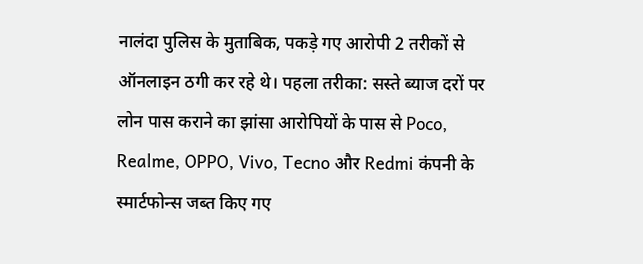नालंदा पुलिस के मुताबिक, पकड़े गए आरोपी 2 तरीकों से ऑनलाइन ठगी कर रहे थे। पहला तरीका: सस्ते ब्याज दरों पर लोन पास कराने का झांसा आरोपियों के पास से Poco, Realme, OPPO, Vivo, Tecno और Redmi कंपनी के स्मार्टफोन्स जब्त किए गए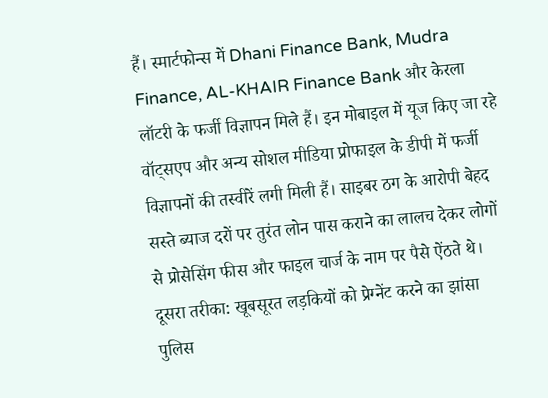हैं। स्मार्टफोन्स में Dhani Finance Bank, Mudra Finance, AL-KHAIR Finance Bank और केरला लॉटरी के फर्जी विज्ञापन मिले हैं। इन मोबाइल में यूज किए जा रहे वॉट्सएप और अन्य सोशल मीडिया प्रोफाइल के डीपी में फर्जी विज्ञापनों की तस्वीरें लगी मिली हैं। साइबर ठग के आरोपी बेहद सस्ते ब्याज दरों पर तुरंत लोन पास कराने का लालच देकर लोगों से प्रोसेसिंग फीस और फाइल चार्ज के नाम पर पैसे ऐंठते थे। दूसरा तरीका: खूबसूरत लड़कियों को प्रेग्नेंट करने का झांसा पुलिस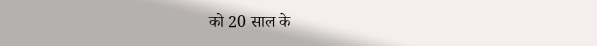को 20 साल के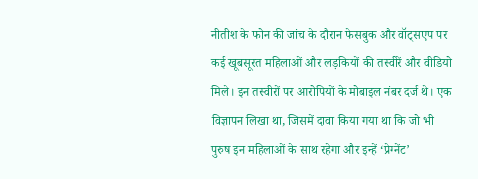नीतीश के फोन की जांच के दौरान फेसबुक और वॉट्सएप पर कई खूबसूरत महिलाओं और लड़कियों की तस्वीरें और वीडियो मिले। इन तस्वीरों पर आरोपियों के मोबाइल नंबर दर्ज थे। एक विज्ञापन लिखा था, जिसमें दावा किया गया था कि जो भी पुरुष इन महिलाओं के साथ रहेगा और इन्हें ‘प्रेग्नेंट’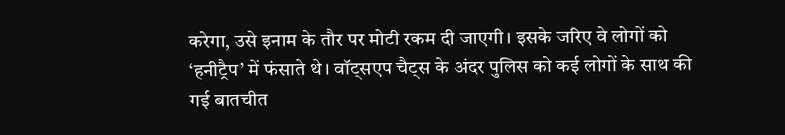करेगा, उसे इनाम के तौर पर मोटी रकम दी जाएगी। इसके जरिए वे लोगों को ‘हनीट्रैप’ में फंसाते थे। वॉट्सएप चैट्स के अंदर पुलिस को कई लोगों के साथ की गई बातचीत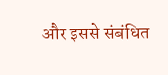और इससे संबंधित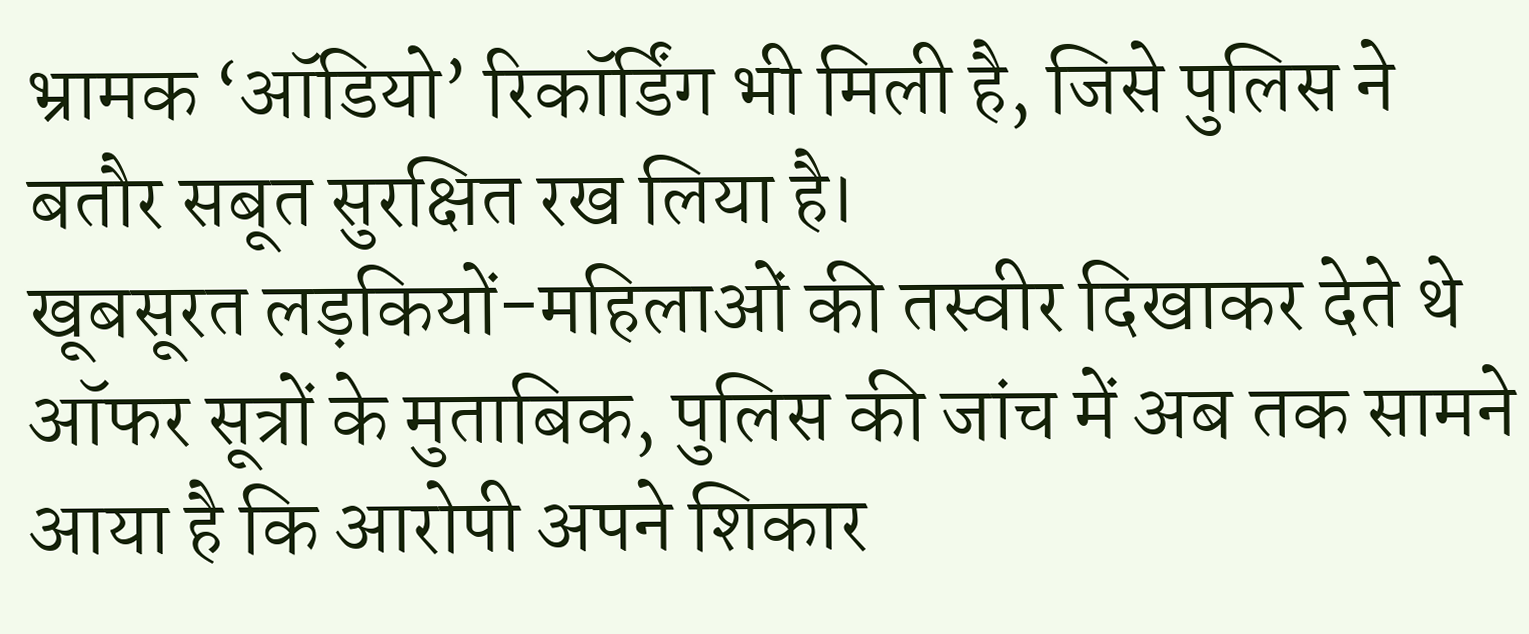भ्रामक ‘ऑडियो’ रिकॉर्डिंग भी मिली है, जिसे पुलिस ने बतौर सबूत सुरक्षित रख लिया है।
खूबसूरत लड़कियों-महिलाओं की तस्वीर दिखाकर देते थे ऑफर सूत्रों के मुताबिक, पुलिस की जांच में अब तक सामने आया है कि आरोपी अपने शिकार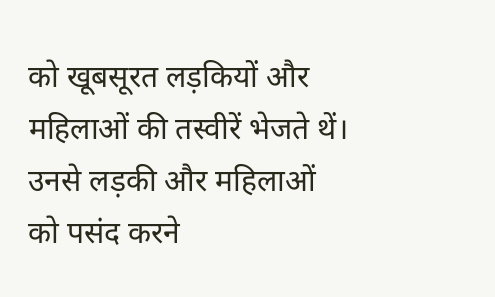को खूबसूरत लड़कियों और महिलाओं की तस्वीरें भेजते थें। उनसे लड़की और महिलाओं को पसंद करने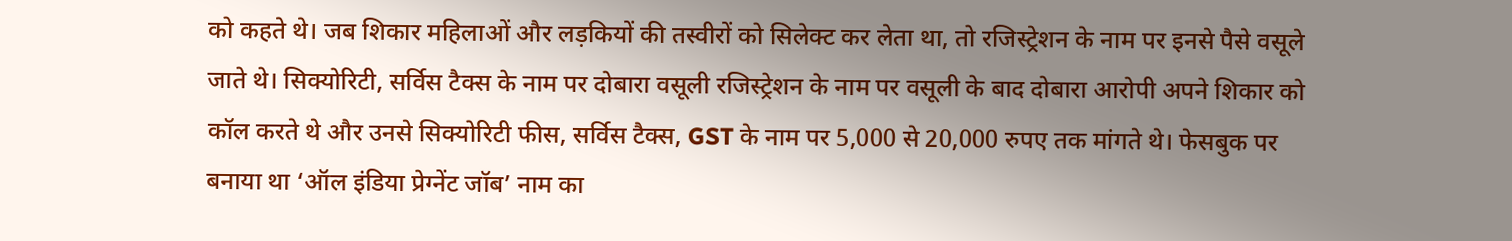को कहते थे। जब शिकार महिलाओं और लड़कियों की तस्वीरों को सिलेक्ट कर लेता था, तो रजिस्ट्रेशन के नाम पर इनसे पैसे वसूले जाते थे। सिक्योरिटी, सर्विस टैक्स के नाम पर दोबारा वसूली रजिस्ट्रेशन के नाम पर वसूली के बाद दोबारा आरोपी अपने शिकार को कॉल करते थे और उनसे सिक्योरिटी फीस, सर्विस टैक्स, GST के नाम पर 5,000 से 20,000 रुपए तक मांगते थे। फेसबुक पर बनाया था ‘ऑल इंडिया प्रेग्नेंट जॉब’ नाम का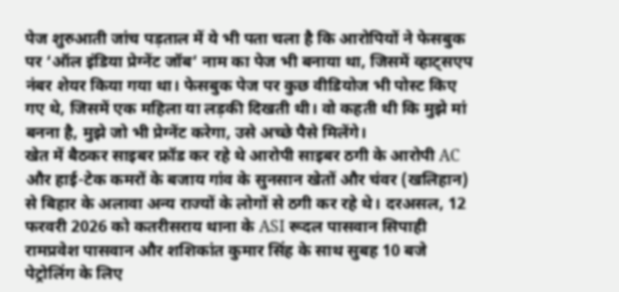पेज शुरुआती जांच पड़ताल में ये भी पता चला है कि आरोपियों ने फेसबुक पर ‘ऑल इंडिया प्रेग्नेंट जॉब’ नाम का पेज भी बनाया था, जिसमें व्हाट्सएप नंबर शेयर किया गया था। फेसबुक पेज पर कुछ वीडियोज भी पोस्ट किए गए थे, जिसमें एक महिला या लड़की दिखती थी। वो कहती थी कि मुझे मां बनना है, मुझे जो भी प्रेग्नेंट करेगा, उसे अच्छे पैसे मिलेंगे।
खेत में बैठकर साइबर फ्रॉड कर रहे थे आरोपी साइबर ठगी के आरोपी AC और हाई-टेक कमरों के बजाय गांव के सुनसान खेतों और चंवर (खलिहान) से बिहार के अलावा अन्य राज्यों के लोगों से ठगी कर रहे थे। दरअसल, 12 फरवरी 2026 को कतरीसराय थाना के ASI रूदल पासवान सिपाही रामप्रवेश पासवान और शशिकांत कुमार सिंह के साथ सुबह 10 बजे पेट्रोलिंग के लिए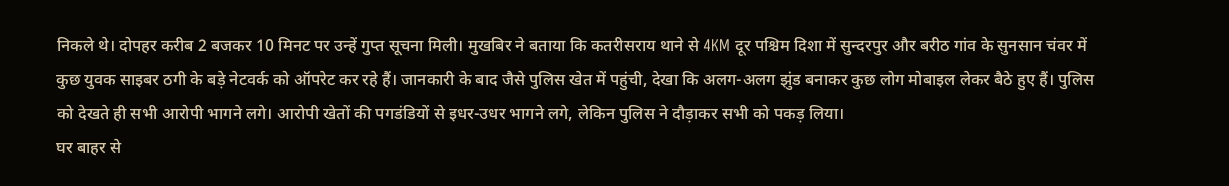निकले थे। दोपहर करीब 2 बजकर 10 मिनट पर उन्हें गुप्त सूचना मिली। मुखबिर ने बताया कि कतरीसराय थाने से 4KM दूर पश्चिम दिशा में सुन्दरपुर और बरीठ गांव के सुनसान चंवर में कुछ युवक साइबर ठगी के बड़े नेटवर्क को ऑपरेट कर रहे हैं। जानकारी के बाद जैसे पुलिस खेत में पहुंची, देखा कि अलग-अलग झुंड बनाकर कुछ लोग मोबाइल लेकर बैठे हुए हैं। पुलिस को देखते ही सभी आरोपी भागने लगे। आरोपी खेतों की पगडंडियों से इधर-उधर भागने लगे, लेकिन पुलिस ने दौड़ाकर सभी को पकड़ लिया।
घर बाहर से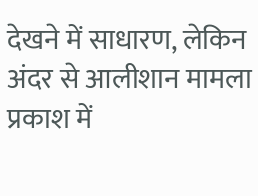देखने में साधारण, लेकिन अंदर से आलीशान मामला प्रकाश में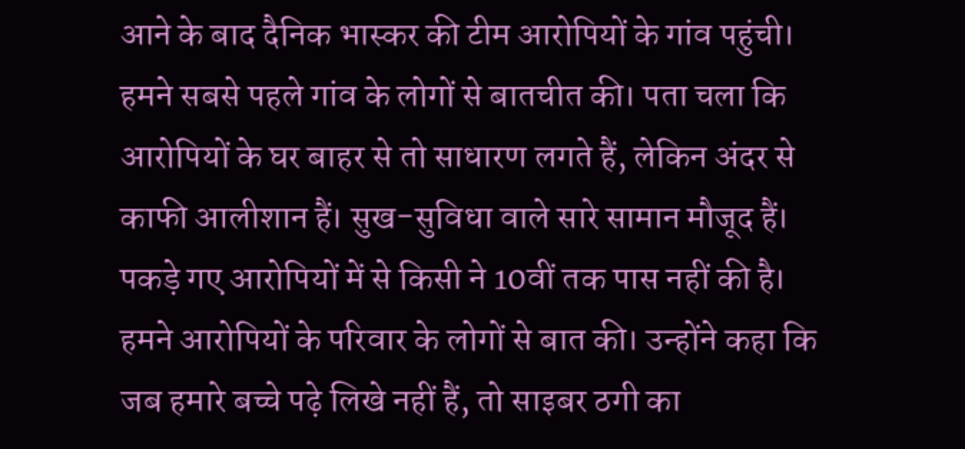आने के बाद दैनिक भास्कर की टीम आरोपियों के गांव पहुंची। हमने सबसे पहले गांव के लोगों से बातचीत की। पता चला कि आरोपियों के घर बाहर से तो साधारण लगते हैं, लेकिन अंदर से काफी आलीशान हैं। सुख-सुविधा वाले सारे सामान मौजूद हैं। पकड़े गए आरोपियों में से किसी ने 10वीं तक पास नहीं की है। हमने आरोपियों के परिवार के लोगों से बात की। उन्होंने कहा कि जब हमारे बच्चे पढ़े लिखे नहीं हैं, तो साइबर ठगी का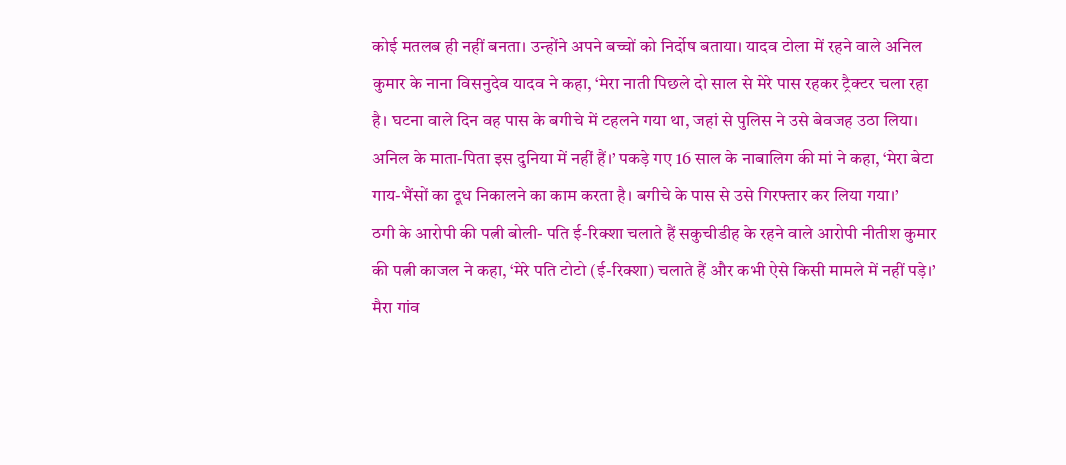कोई मतलब ही नहीं बनता। उन्होंने अपने बच्चों को निर्दोष बताया। यादव टोला में रहने वाले अनिल कुमार के नाना विसनुदेव यादव ने कहा, ‘मेरा नाती पिछले दो साल से मेरे पास रहकर ट्रैक्टर चला रहा है। घटना वाले दिन वह पास के बगीचे में टहलने गया था, जहां से पुलिस ने उसे बेवजह उठा लिया। अनिल के माता-पिता इस दुनिया में नहीं हैं।’ पकड़े गए 16 साल के नाबालिग की मां ने कहा, ‘मेरा बेटा गाय-भैंसों का दूध निकालने का काम करता है। बगीचे के पास से उसे गिरफ्तार कर लिया गया।’
ठगी के आरोपी की पत्नी बोली- पति ई-रिक्शा चलाते हैं सकुचीडीह के रहने वाले आरोपी नीतीश कुमार की पत्नी काजल ने कहा, ‘मेरे पति टोटो (ई-रिक्शा) चलाते हैं और कभी ऐसे किसी मामले में नहीं पड़े।’ मैरा गांव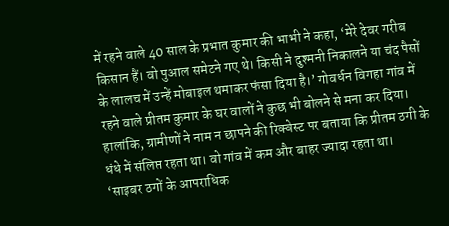में रहने वाले 40 साल के प्रभात कुमार की भाभी ने कहा, ‘मेरे देवर गरीब किसान हैं। वो पुआल समेटने गए थे। किसी ने दुश्मनी निकालने या चंद पैसों के लालच में उन्हें मोबाइल थमाकर फंसा दिया है।’ गोवर्धन विगहा गांव में रहने वाले प्रीतम कुमार के घर वालों ने कुछ भी बोलने से मना कर दिया। हालांकि, ग्रामीणों ने नाम न छापने की रिक्वेस्ट पर बताया कि प्रीतम ठगी के धंधे में संलिप्त रहता था। वो गांव में कम और बाहर ज्यादा रहता था।
‘साइबर ठगों के आपराधिक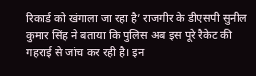रिकार्ड को खंगाला जा रहा है’ राजगीर के डीएसपी सुनील कुमार सिंह ने बताया कि पुलिस अब इस पूरे रैकेट की गहराई से जांच कर रही है। इन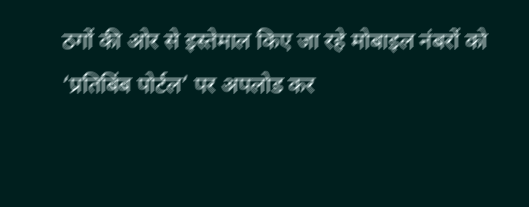ठगों की ओर से इस्तेमाल किए जा रहे मोबाइल नंबरों को ‘प्रतिबिंब पोर्टल’ पर अपलोड कर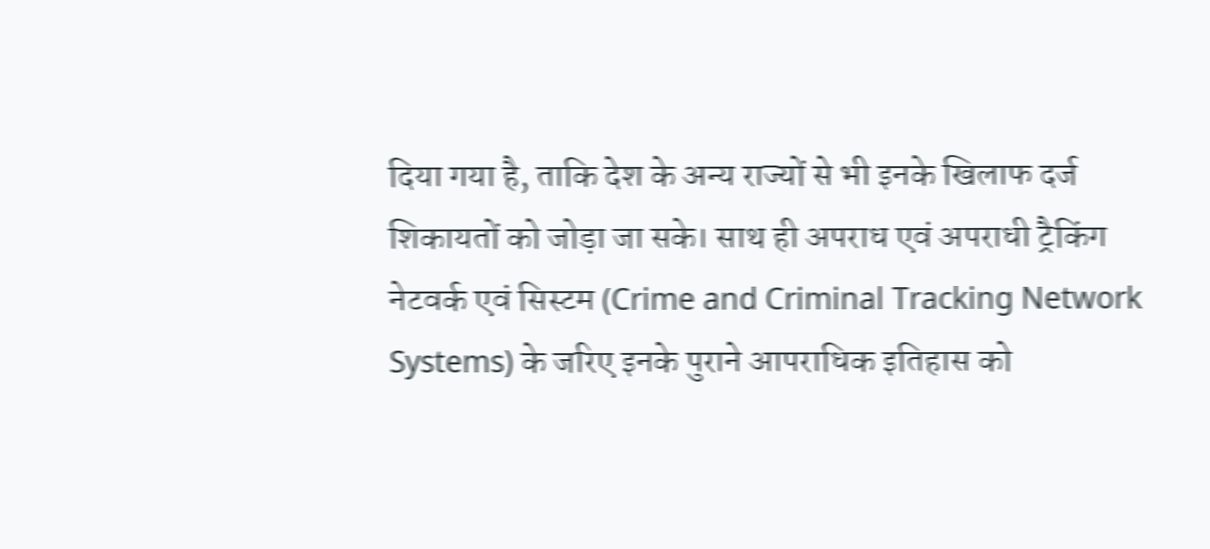दिया गया है, ताकि देश के अन्य राज्यों से भी इनके खिलाफ दर्ज शिकायतों को जोड़ा जा सके। साथ ही अपराध एवं अपराधी ट्रैकिंग नेटवर्क एवं सिस्टम (Crime and Criminal Tracking Network Systems) के जरिए इनके पुराने आपराधिक इतिहास को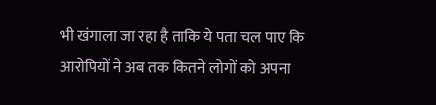भी खंगाला जा रहा है ताकि ये पता चल पाए कि आरोपियों ने अब तक कितने लोगों को अपना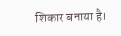शिकार बनाया है।